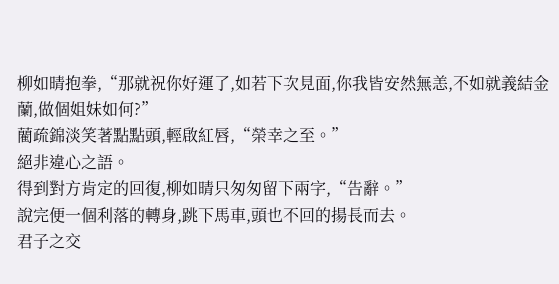柳如晴抱拳,“那就祝你好運了,如若下次見面,你我皆安然無恙,不如就義結金蘭,做個姐妹如何?”
藺疏錦淡笑著點點頭,輕啟紅唇,“榮幸之至。”
絕非違心之語。
得到對方肯定的回復,柳如晴只匆匆留下兩字,“告辭。”
說完便一個利落的轉身,跳下馬車,頭也不回的揚長而去。
君子之交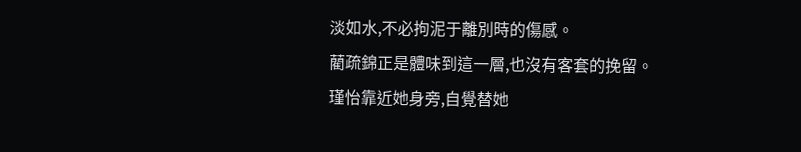淡如水,不必拘泥于離別時的傷感。
藺疏錦正是體味到這一層,也沒有客套的挽留。
瑾怡靠近她身旁,自覺替她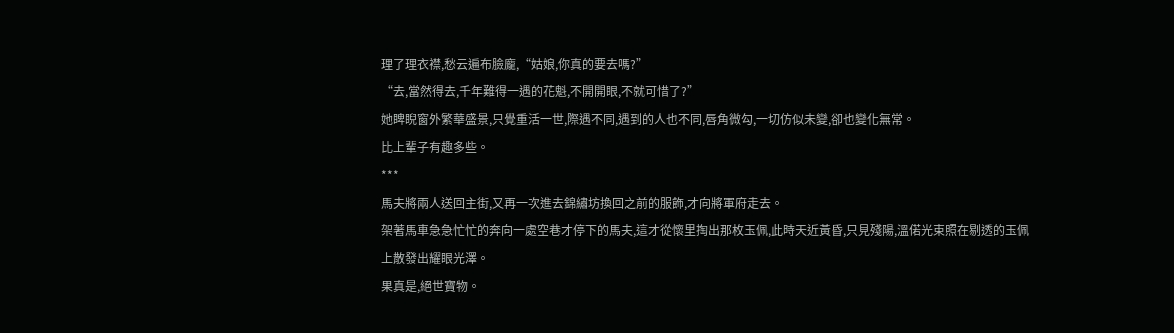理了理衣襟,愁云遍布臉龐,“姑娘,你真的要去嗎?”
“去,當然得去,千年難得一遇的花魁,不開開眼,不就可惜了?”
她睥睨窗外繁華盛景,只覺重活一世,際遇不同,遇到的人也不同,唇角微勾,一切仿似未變,卻也變化無常。
比上輩子有趣多些。
***
馬夫將兩人送回主街,又再一次進去錦繡坊換回之前的服飾,才向將軍府走去。
架著馬車急急忙忙的奔向一處空巷才停下的馬夫,這才從懷里掏出那枚玉佩,此時天近黃昏,只見殘陽,溫偌光束照在剔透的玉佩上散發出耀眼光澤。
果真是,絕世寶物。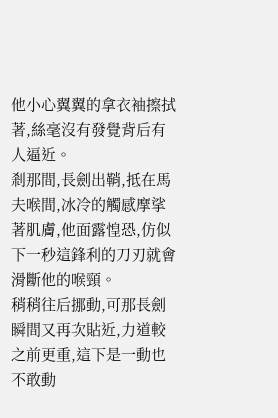他小心翼翼的拿衣袖擦拭著,絲毫沒有發覺背后有人逼近。
剎那間,長劍出鞘,抵在馬夫喉間,冰冷的觸感摩挲著肌膚,他面露惶恐,仿似下一秒這鋒利的刀刃就會滑斷他的喉頸。
稍稍往后挪動,可那長劍瞬間又再次貼近,力道較之前更重,這下是一動也不敢動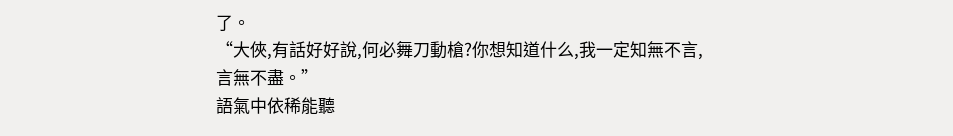了。
“大俠,有話好好說,何必舞刀動槍?你想知道什么,我一定知無不言,言無不盡。”
語氣中依稀能聽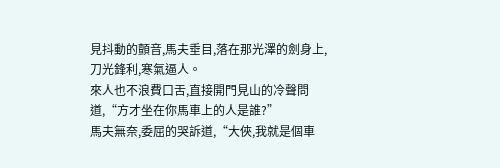見抖動的顫音,馬夫垂目,落在那光澤的劍身上,刀光鋒利,寒氣逼人。
來人也不浪費口舌,直接開門見山的冷聲問道,“方才坐在你馬車上的人是誰?”
馬夫無奈,委屈的哭訴道,“大俠,我就是個車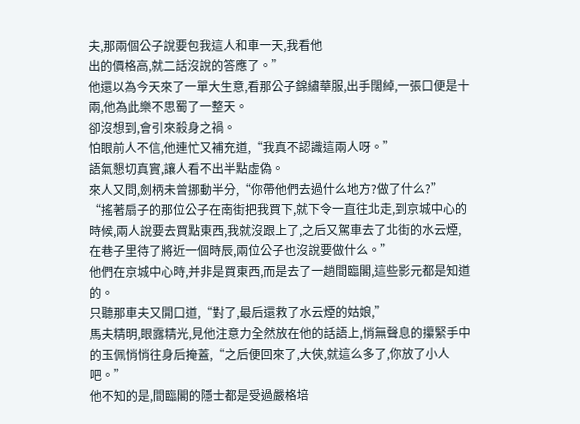夫,那兩個公子說要包我這人和車一天,我看他
出的價格高,就二話沒說的答應了。”
他還以為今天來了一單大生意,看那公子錦繡華服,出手闊綽,一張口便是十兩,他為此樂不思蜀了一整天。
卻沒想到,會引來殺身之禍。
怕眼前人不信,他連忙又補充道,“我真不認識這兩人呀。”
語氣懇切真實,讓人看不出半點虛偽。
來人又問,劍柄未曾挪動半分,“你帶他們去過什么地方?做了什么?”
“搖著扇子的那位公子在南街把我買下,就下令一直往北走,到京城中心的時候,兩人說要去買點東西,我就沒跟上了,之后又駕車去了北街的水云煙,在巷子里待了將近一個時辰,兩位公子也沒說要做什么。”
他們在京城中心時,并非是買東西,而是去了一趟間臨閣,這些影元都是知道的。
只聽那車夫又開口道,“對了,最后還救了水云煙的姑娘,”
馬夫精明,眼露精光,見他注意力全然放在他的話語上,悄無聲息的攥緊手中的玉佩悄悄往身后掩蓋,“之后便回來了,大俠,就這么多了,你放了小人吧。”
他不知的是,間臨閣的隱士都是受過嚴格培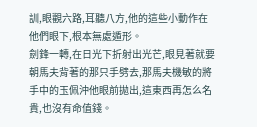訓,眼觀六路,耳聽八方,他的這些小動作在他們眼下,根本無處遁形。
劍鋒一轉,在日光下折射出光芒,眼見著就要朝馬夫背著的那只手劈去,那馬夫機敏的將手中的玉佩沖他眼前拋出,這東西再怎么名貴,也沒有命值錢。